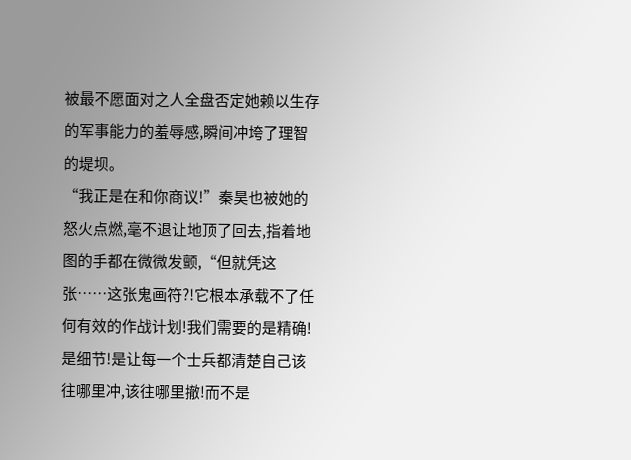被最不愿面对之人全盘否定她赖以生存的军事能力的羞辱感,瞬间冲垮了理智的堤坝。
“我正是在和你商议!”秦昊也被她的怒火点燃,毫不退让地顶了回去,指着地图的手都在微微发颤,“但就凭这张……这张鬼画符?!它根本承载不了任何有效的作战计划!我们需要的是精确!是细节!是让每一个士兵都清楚自己该往哪里冲,该往哪里撤!而不是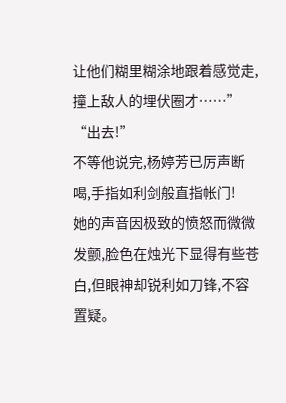让他们糊里糊涂地跟着感觉走,撞上敌人的埋伏圈才……”
“出去!”
不等他说完,杨婷芳已厉声断喝,手指如利剑般直指帐门!
她的声音因极致的愤怒而微微发颤,脸色在烛光下显得有些苍白,但眼神却锐利如刀锋,不容置疑。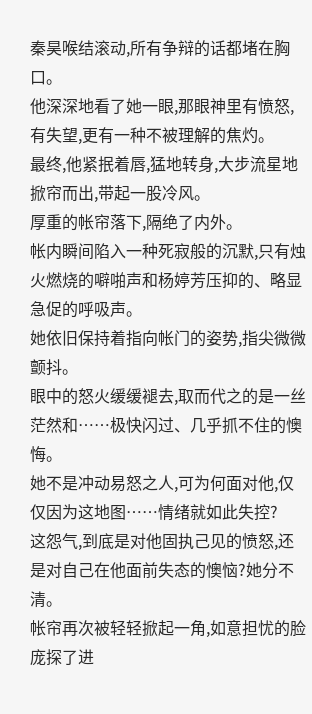秦昊喉结滚动,所有争辩的话都堵在胸口。
他深深地看了她一眼,那眼神里有愤怒,有失望,更有一种不被理解的焦灼。
最终,他紧抿着唇,猛地转身,大步流星地掀帘而出,带起一股冷风。
厚重的帐帘落下,隔绝了内外。
帐内瞬间陷入一种死寂般的沉默,只有烛火燃烧的噼啪声和杨婷芳压抑的、略显急促的呼吸声。
她依旧保持着指向帐门的姿势,指尖微微颤抖。
眼中的怒火缓缓褪去,取而代之的是一丝茫然和……极快闪过、几乎抓不住的懊悔。
她不是冲动易怒之人,可为何面对他,仅仅因为这地图……情绪就如此失控?
这怨气,到底是对他固执己见的愤怒,还是对自己在他面前失态的懊恼?她分不清。
帐帘再次被轻轻掀起一角,如意担忧的脸庞探了进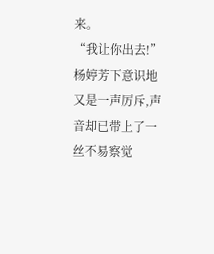来。
“我让你出去!”
杨婷芳下意识地又是一声厉斥,声音却已带上了一丝不易察觉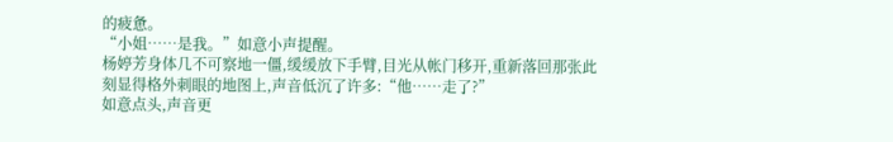的疲惫。
“小姐……是我。”如意小声提醒。
杨婷芳身体几不可察地一僵,缓缓放下手臂,目光从帐门移开,重新落回那张此刻显得格外刺眼的地图上,声音低沉了许多:“他……走了?”
如意点头,声音更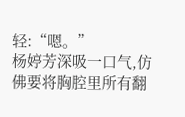轻:“嗯。”
杨婷芳深吸一口气,仿佛要将胸腔里所有翻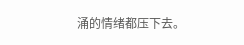涌的情绪都压下去。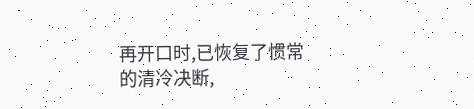再开口时,已恢复了惯常的清冷决断,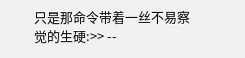只是那命令带着一丝不易察觉的生硬:>> --